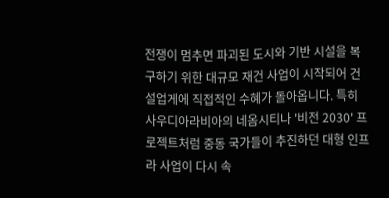전쟁이 멈추면 파괴된 도시와 기반 시설을 복구하기 위한 대규모 재건 사업이 시작되어 건설업게에 직접적인 수혜가 돌아옵니다. 특히 사우디아라비아의 네옴시티나 '비전 2030' 프로젝트처럼 중동 국가들이 추진하던 대형 인프라 사업이 다시 속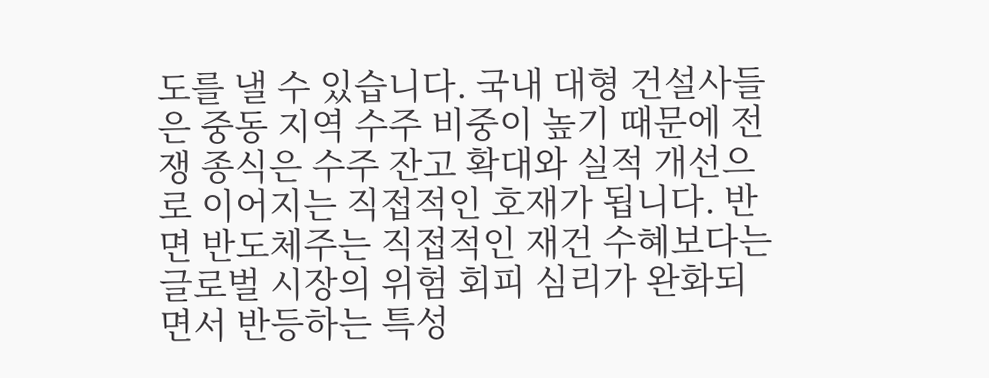도를 낼 수 있습니다. 국내 대형 건설사들은 중동 지역 수주 비중이 높기 때문에 전쟁 종식은 수주 잔고 확대와 실적 개선으로 이어지는 직접적인 호재가 됩니다. 반면 반도체주는 직접적인 재건 수혜보다는 글로벌 시장의 위험 회피 심리가 완화되면서 반등하는 특성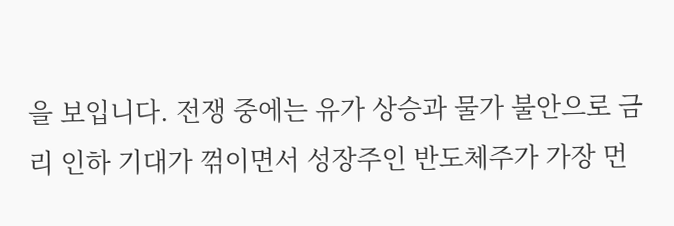을 보입니다. 전쟁 중에는 유가 상승과 물가 불안으로 금리 인하 기대가 꺾이면서 성장주인 반도체주가 가장 먼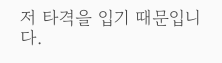저 타격을 입기 때문입니다.